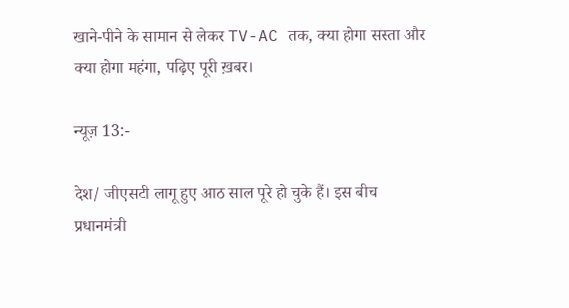खाने-पीने के सामान से लेकर TV-AC तक, क्या होगा सस्ता और क्या होगा महंगा, पढ़िए पूरी ख़बर।

न्यूज़ 13:-

देश/ जीएसटी लागू हुए आठ साल पूरे हो चुके हैं। इस बीच प्रधानमंत्री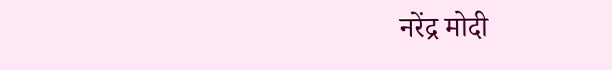नरेंद्र मोदी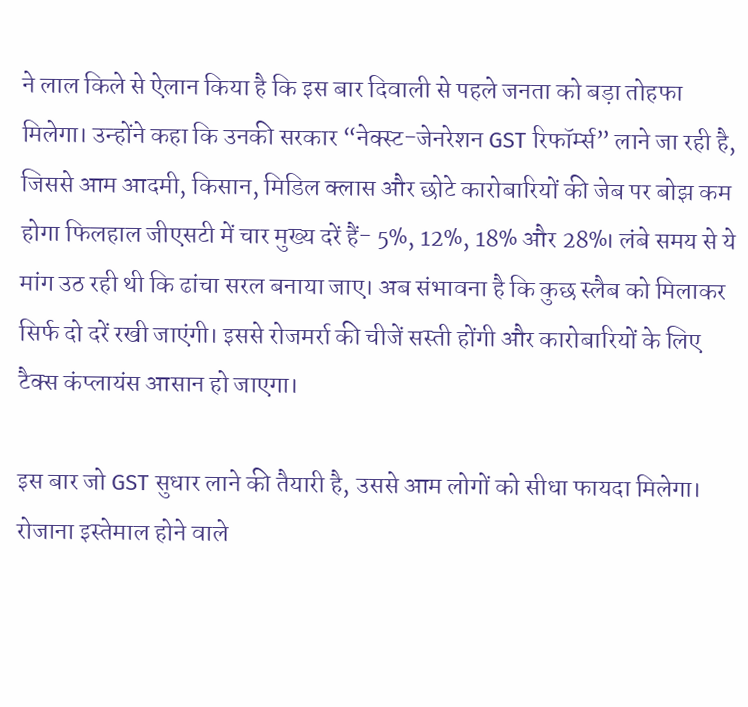ने लाल किले से ऐलान किया है कि इस बार दिवाली से पहले जनता को बड़ा तोहफा मिलेगा। उन्होंने कहा कि उनकी सरकार “नेक्स्ट-जेनरेशन GST रिफॉर्म्स” लाने जा रही है, जिससे आम आदमी, किसान, मिडिल क्लास और छोटे कारोबारियों की जेब पर बोझ कम होगा फिलहाल जीएसटी में चार मुख्य दरें हैं- 5%, 12%, 18% और 28%। लंबे समय से ये मांग उठ रही थी कि ढांचा सरल बनाया जाए। अब संभावना है कि कुछ स्लैब को मिलाकर सिर्फ दो दरें रखी जाएंगी। इससे रोजमर्रा की चीजें सस्ती होंगी और कारोबारियों के लिए टैक्स कंप्लायंस आसान हो जाएगा।

इस बार जो GST सुधार लाने की तैयारी है, उससे आम लोगों को सीधा फायदा मिलेगा। रोजाना इस्तेमाल होने वाले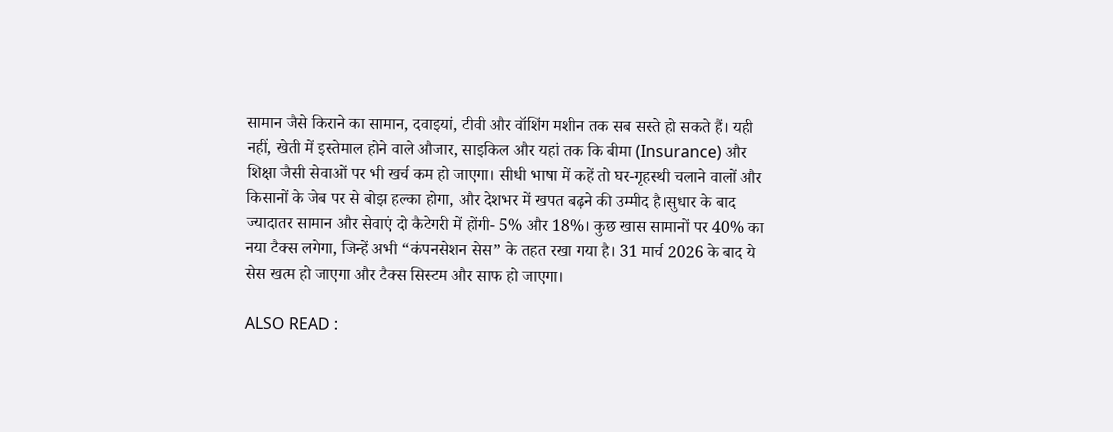सामान जैसे किराने का सामान, दवाइयां, टीवी और वॉशिंग मशीन तक सब सस्ते हो सकते हैं। यही नहीं, खेती में इस्तेमाल होने वाले औजार, साइकिल और यहां तक कि बीमा (Insurance) और शिक्षा जैसी सेवाओं पर भी खर्च कम हो जाएगा। सीधी भाषा में कहें तो घर-गृहस्थी चलाने वालों और किसानों के जेब पर से बोझ हल्का होगा, और देशभर में खपत बढ़ने की उम्मीद है।सुधार के बाद ज्यादातर सामान और सेवाएं दो कैटेगरी में होंगी- 5% और 18%। कुछ खास सामानों पर 40% का नया टैक्स लगेगा, जिन्हें अभी “कंपनसेशन सेस” के तहत रखा गया है। 31 मार्च 2026 के बाद ये सेस खत्म हो जाएगा और टैक्स सिस्टम और साफ हो जाएगा।

ALSO READ :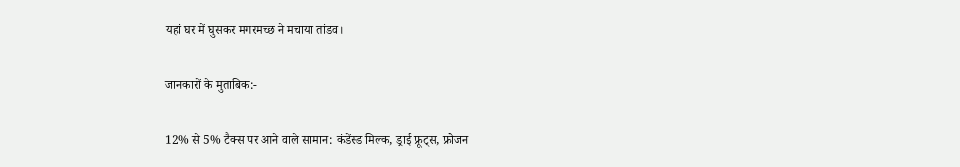यहां घर में घुसकर मगरमच्छ ने मचाया तांडव।

जानकारों के मुताबिक:-

12% से 5% टैक्स पर आने वाले सामान: कंडेंस्ड मिल्क, ड्राई फ्रूट्स, फ्रोजन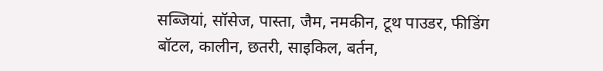सब्जियां, सॉसेज, पास्ता, जैम, नमकीन, टूथ पाउडर, फीडिंग बॉटल, कालीन, छतरी, साइकिल, बर्तन,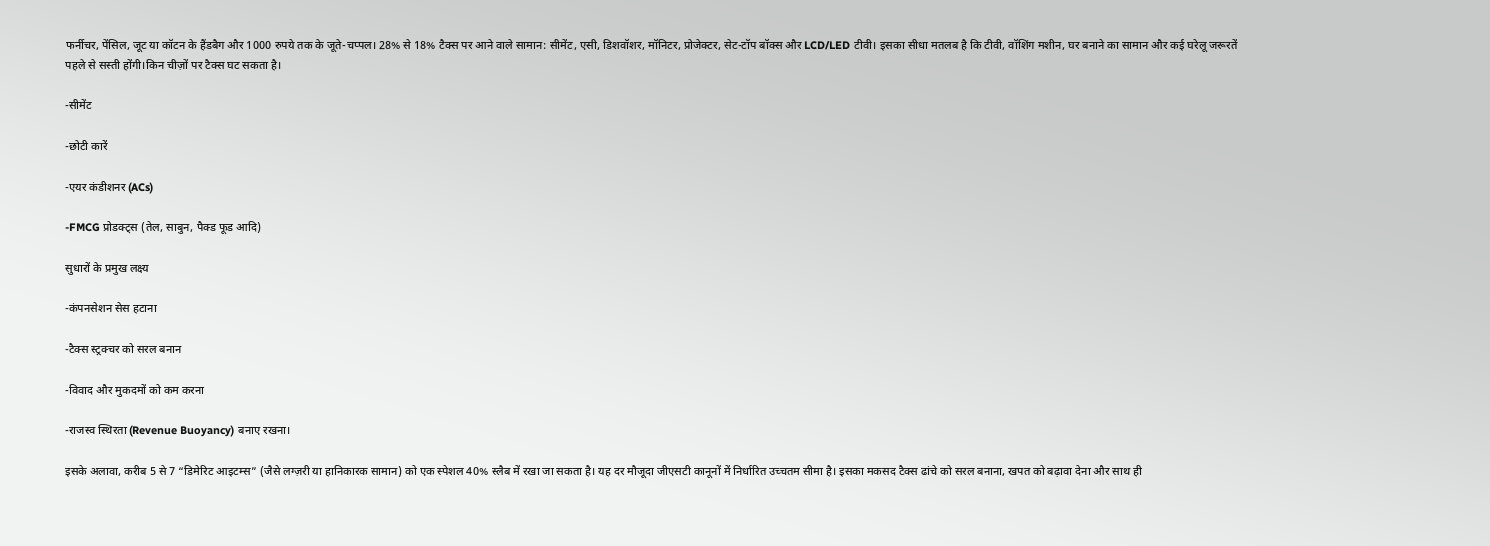फर्नीचर, पेंसिल, जूट या कॉटन के हैंडबैग और 1000 रुपये तक के जूते-चप्पल। 28% से 18% टैक्स पर आने वाले सामान: सीमेंट, एसी, डिशवॉशर, मॉनिटर, प्रोजेक्टर, सेट-टॉप बॉक्स और LCD/LED टीवी। इसका सीधा मतलब है कि टीवी, वॉशिंग मशीन, घर बनाने का सामान और कई घरेलू जरूरतें पहले से सस्ती होंगी।किन चीज़ों पर टैक्स घट सकता है।

-सीमेंट

-छोटी कारें

-एयर कंडीशनर (ACs)

-FMCG प्रोडक्ट्स (तेल, साबुन, पैक्ड फूड आदि)

सुधारों के प्रमुख लक्ष्य

-कंपनसेशन सेस हटाना

-टैक्स स्ट्रक्चर को सरल बनान

-विवाद और मुकदमों को कम करना

-राजस्व स्थिरता (Revenue Buoyancy) बनाए रखना।

इसके अलावा, करीब 5 से 7 “डिमेरिट आइटम्स” (जैसे लग्ज़री या हानिकारक सामान) को एक स्पेशल 40% स्लैब में रखा जा सकता है। यह दर मौजूदा जीएसटी कानूनों में निर्धारित उच्चतम सीमा है। इसका मकसद टैक्स ढांचे को सरल बनाना, खपत को बढ़ावा देना और साथ ही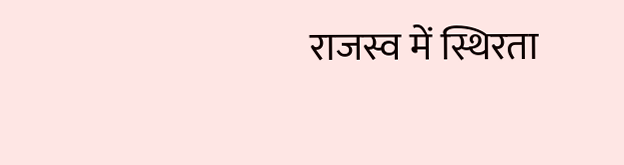राजस्व में स्थिरता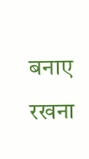बनाए रखना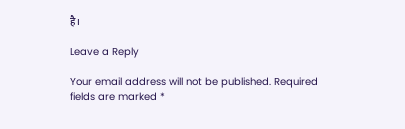है।

Leave a Reply

Your email address will not be published. Required fields are marked *